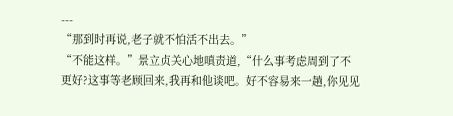---
“那到时再说,老子就不怕活不出去。”
“不能这样。”景立贞关心地嗔责道,“什么事考虑周到了不更好?这事等老顾回来,我再和他谈吧。好不容易来一趟,你见见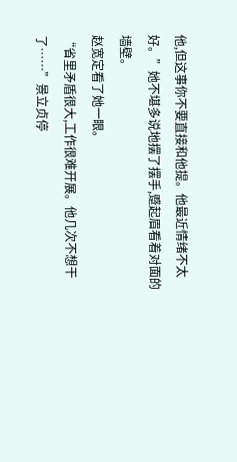他,但这事你不要直接和他提。他最近情绪不太好。”她不堪多说地摆了摆手,蹙起眉看着对面的墙壁。
赵宽定看了她一眼。
“省里矛盾很大,工作很难开展。他几次不想干了……”景立贞停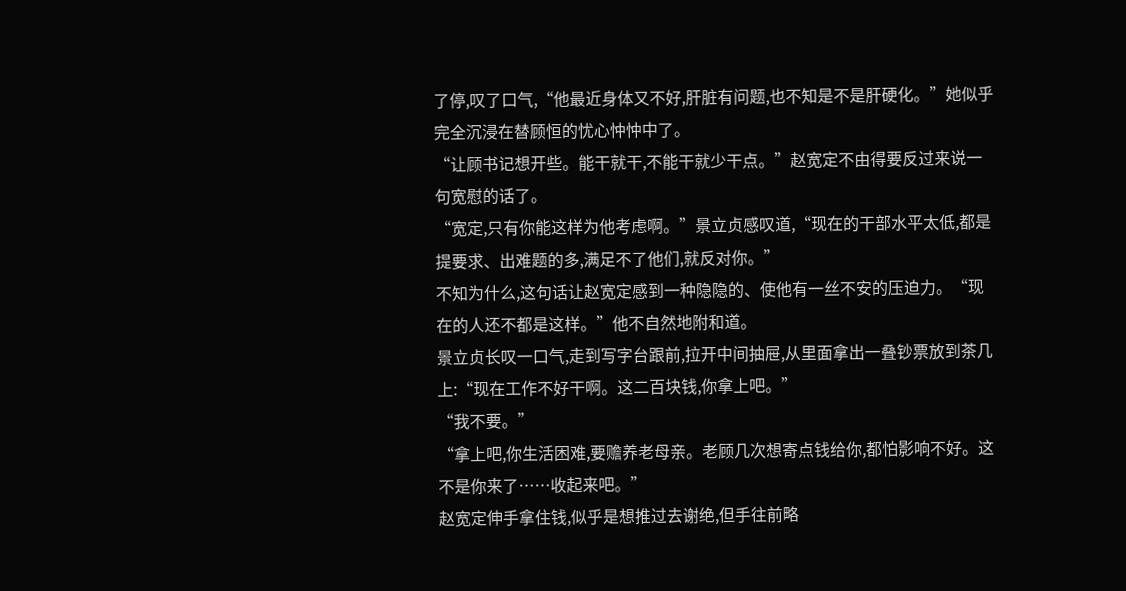了停,叹了口气,“他最近身体又不好,肝脏有问题,也不知是不是肝硬化。”她似乎完全沉浸在替顾恒的忧心忡忡中了。
“让顾书记想开些。能干就干,不能干就少干点。”赵宽定不由得要反过来说一句宽慰的话了。
“宽定,只有你能这样为他考虑啊。”景立贞感叹道,“现在的干部水平太低,都是提要求、出难题的多,满足不了他们,就反对你。”
不知为什么,这句话让赵宽定感到一种隐隐的、使他有一丝不安的压迫力。“现在的人还不都是这样。”他不自然地附和道。
景立贞长叹一口气,走到写字台跟前,拉开中间抽屉,从里面拿出一叠钞票放到茶几上:“现在工作不好干啊。这二百块钱,你拿上吧。”
“我不要。”
“拿上吧,你生活困难,要赡养老母亲。老顾几次想寄点钱给你,都怕影响不好。这不是你来了……收起来吧。”
赵宽定伸手拿住钱,似乎是想推过去谢绝,但手往前略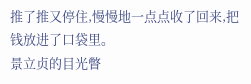推了推又停住,慢慢地一点点收了回来,把钱放进了口袋里。
景立贞的目光瞥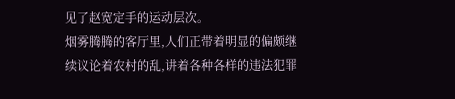见了赵宽定手的运动层次。
烟雾腾腾的客厅里,人们正带着明显的偏颇继续议论着农村的乱,讲着各种各样的违法犯罪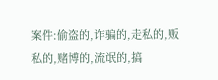案件:偷盗的,诈骗的,走私的,贩私的,赌博的,流氓的,搞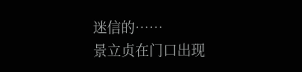迷信的……
景立贞在门口出现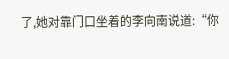了,她对靠门口坐着的李向南说道:“你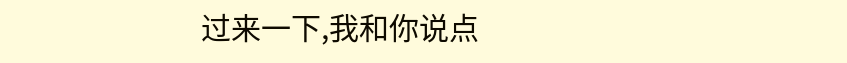过来一下,我和你说点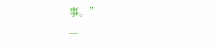事。”
---